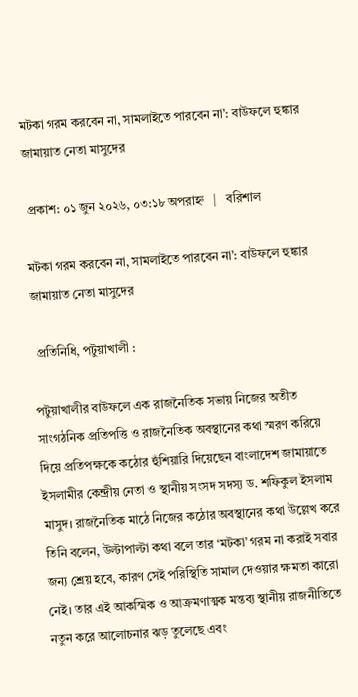মটকা গরম করবেন না, সামলাইতে পারবেন না’: বাউফলে হুঙ্কার জামায়াত নেতা মাসুদের

 প্রকাশ: ০১ জুন ২০২৬, ০৩:১৮ অপরাহ্ন   |   বরিশাল

মটকা গরম করবেন না, সামলাইতে পারবেন না’: বাউফলে হুঙ্কার জামায়াত নেতা মাসুদের

 প্রতিনিধি, পটুয়াখালী :

পটুয়াখালীর বাউফলে এক রাজনৈতিক সভায় নিজের অতীত সাংগঠনিক প্রতিপত্তি ও রাজনৈতিক অবস্থানের কথা স্মরণ করিয়ে দিয়ে প্রতিপক্ষকে কঠোর হুঁশিয়ারি দিয়েছেন বাংলাদেশ জামায়াতে ইসলামীর কেন্দ্রীয় নেতা ও স্থানীয় সংসদ সদস্য ড. শফিকুল ইসলাম মাসুদ। রাজনৈতিক মাঠে নিজের কঠোর অবস্থানের কথা উল্লেখ করে তিনি বলেন, উল্টাপাল্টা কথা বলে তার ‘মটকা’ গরম না করাই সবার জন্য শ্রেয় হবে, কারণ সেই পরিস্থিতি সামাল দেওয়ার ক্ষমতা কারো নেই। তার এই আকস্মিক ও আক্রমণাত্মক মন্তব্য স্থানীয় রাজনীতিতে নতুন করে আলোচনার ঝড় তুলেছে এবং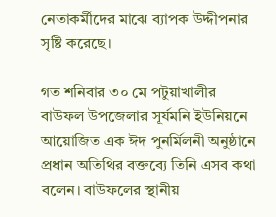নেতাকর্মীদের মাঝে ব্যাপক উদ্দীপনার সৃষ্টি করেছে।

গত শনিবার ৩০ মে পটুয়াখালীর বাউফল উপজেলার সূর্যমনি ইউনিয়নে আয়োজিত এক ঈদ পুনর্মিলনী অনুষ্ঠানে প্রধান অতিথির বক্তব্যে তিনি এসব কথা বলেন। বাউফলের স্থানীয়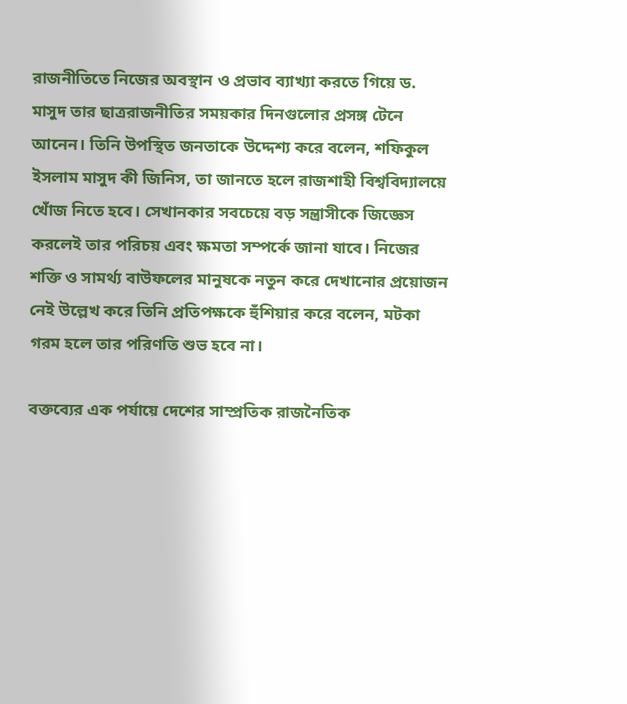রাজনীতিতে নিজের অবস্থান ও প্রভাব ব্যাখ্যা করতে গিয়ে ড. মাসুদ তার ছাত্ররাজনীতির সময়কার দিনগুলোর প্রসঙ্গ টেনে আনেন। তিনি উপস্থিত জনতাকে উদ্দেশ্য করে বলেন, শফিকুল ইসলাম মাসুদ কী জিনিস, তা জানতে হলে রাজশাহী বিশ্ববিদ্যালয়ে খোঁজ নিতে হবে। সেখানকার সবচেয়ে বড় সন্ত্রাসীকে জিজ্ঞেস করলেই তার পরিচয় এবং ক্ষমতা সম্পর্কে জানা যাবে। নিজের শক্তি ও সামর্থ্য বাউফলের মানুষকে নতুন করে দেখানোর প্রয়োজন নেই উল্লেখ করে তিনি প্রতিপক্ষকে হুঁশিয়ার করে বলেন, মটকা গরম হলে তার পরিণতি শুভ হবে না।

বক্তব্যের এক পর্যায়ে দেশের সাম্প্রতিক রাজনৈতিক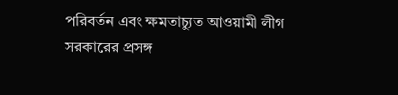পরিবর্তন এবং ক্ষমতাচ্যুত আওয়ামী লীগ সরকারের প্রসঙ্গ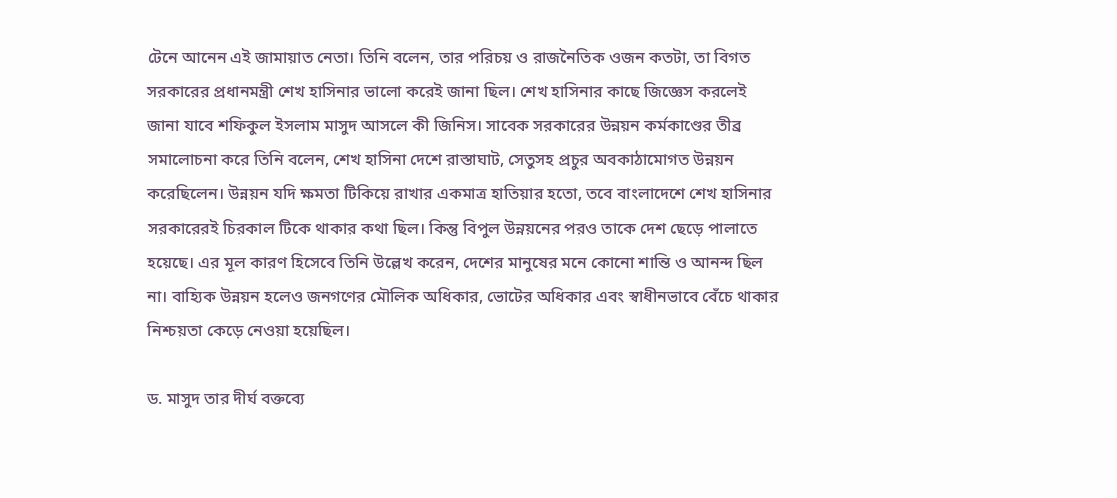টেনে আনেন এই জামায়াত নেতা। তিনি বলেন, তার পরিচয় ও রাজনৈতিক ওজন কতটা, তা বিগত সরকারের প্রধানমন্ত্রী শেখ হাসিনার ভালো করেই জানা ছিল। শেখ হাসিনার কাছে জিজ্ঞেস করলেই জানা যাবে শফিকুল ইসলাম মাসুদ আসলে কী জিনিস। সাবেক সরকারের উন্নয়ন কর্মকাণ্ডের তীব্র সমালোচনা করে তিনি বলেন, শেখ হাসিনা দেশে রাস্তাঘাট, সেতুসহ প্রচুর অবকাঠামোগত উন্নয়ন করেছিলেন। উন্নয়ন যদি ক্ষমতা টিকিয়ে রাখার একমাত্র হাতিয়ার হতো, তবে বাংলাদেশে শেখ হাসিনার সরকারেরই চিরকাল টিকে থাকার কথা ছিল। কিন্তু বিপুল উন্নয়নের পরও তাকে দেশ ছেড়ে পালাতে হয়েছে। এর মূল কারণ হিসেবে তিনি উল্লেখ করেন, দেশের মানুষের মনে কোনো শান্তি ও আনন্দ ছিল না। বাহ্যিক উন্নয়ন হলেও জনগণের মৌলিক অধিকার, ভোটের অধিকার এবং স্বাধীনভাবে বেঁচে থাকার নিশ্চয়তা কেড়ে নেওয়া হয়েছিল।

ড. মাসুদ তার দীর্ঘ বক্তব্যে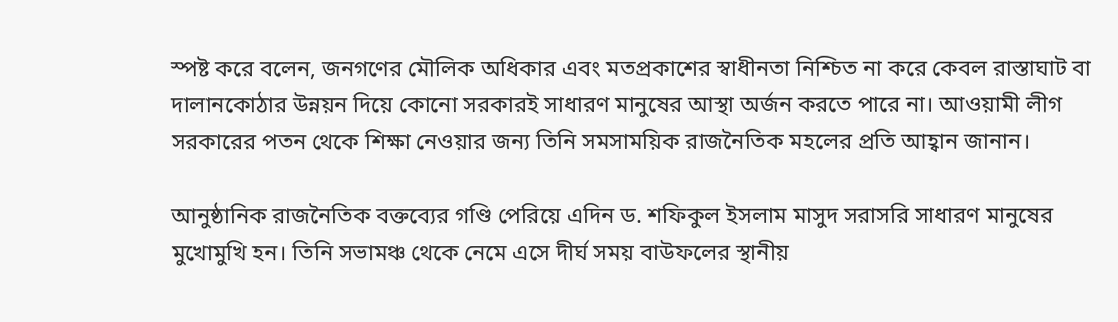স্পষ্ট করে বলেন, জনগণের মৌলিক অধিকার এবং মতপ্রকাশের স্বাধীনতা নিশ্চিত না করে কেবল রাস্তাঘাট বা দালানকোঠার উন্নয়ন দিয়ে কোনো সরকারই সাধারণ মানুষের আস্থা অর্জন করতে পারে না। আওয়ামী লীগ সরকারের পতন থেকে শিক্ষা নেওয়ার জন্য তিনি সমসাময়িক রাজনৈতিক মহলের প্রতি আহ্বান জানান।

আনুষ্ঠানিক রাজনৈতিক বক্তব্যের গণ্ডি পেরিয়ে এদিন ড. শফিকুল ইসলাম মাসুদ সরাসরি সাধারণ মানুষের মুখোমুখি হন। তিনি সভামঞ্চ থেকে নেমে এসে দীর্ঘ সময় বাউফলের স্থানীয়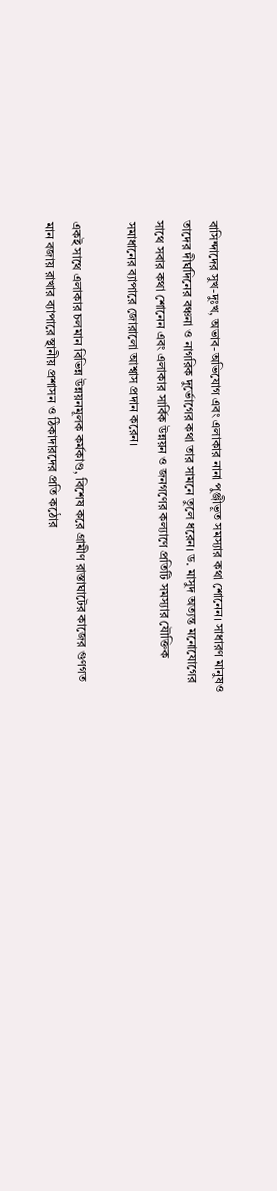বাসিন্দাদের সুখ-দুঃখ, অভাব-অভিযোগ এবং এলাকার নানা পুঞ্জীভূত সমস্যার কথা শোনেন। সাধারণ মানুষও তাদের দীর্ঘদিনের বঞ্চনা ও নাগরিক দুর্ভোগের কথা তার সামনে তুলে ধরেন। ড. মাসুদ অত্যন্ত মনোযোগের সাথে সবার কথা শোনেন এবং এলাকার সার্বিক উন্নয়ন ও জনগণের কল্যাণে প্রতিটি সমস্যার যৌক্তিক সমাধানের ব্যাপারে জোরালো আশ্বাস প্রদান করেন।

একই সাথে এলাকার চলমান বিভিন্ন উন্নয়নমূলক কর্মকাণ্ড, বিশেষ করে গ্রামীণ রাস্তাঘাটের কাজের গুণগত মান বজায় রাখার ব্যাপারে স্থানীয় প্রশাসন ও ঠিকাদারদের প্রতি কঠোর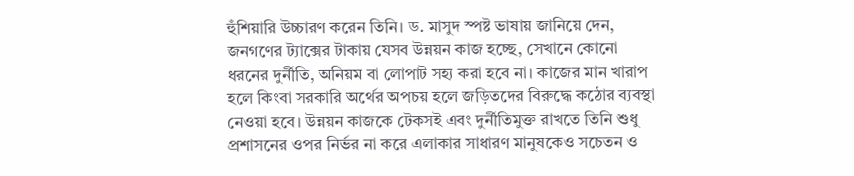হুঁশিয়ারি উচ্চারণ করেন তিনি। ড. মাসুদ স্পষ্ট ভাষায় জানিয়ে দেন, জনগণের ট্যাক্সের টাকায় যেসব উন্নয়ন কাজ হচ্ছে, সেখানে কোনো ধরনের দুর্নীতি, অনিয়ম বা লোপাট সহ্য করা হবে না। কাজের মান খারাপ হলে কিংবা সরকারি অর্থের অপচয় হলে জড়িতদের বিরুদ্ধে কঠোর ব্যবস্থা নেওয়া হবে। উন্নয়ন কাজকে টেকসই এবং দুর্নীতিমুক্ত রাখতে তিনি শুধু প্রশাসনের ওপর নির্ভর না করে এলাকার সাধারণ মানুষকেও সচেতন ও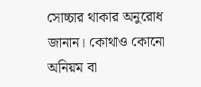সোচ্চার থাকার অনুরোধ জানান। কোথাও কোনো অনিয়ম বা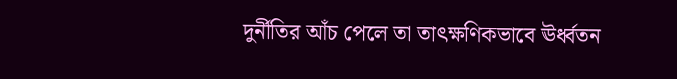দুর্নীতির আঁচ পেলে তা তাৎক্ষণিকভাবে ঊর্ধ্বতন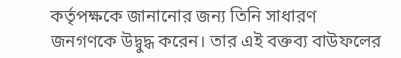কর্তৃপক্ষকে জানানোর জন্য তিনি সাধারণ জনগণকে উদ্বুদ্ধ করেন। তার এই বক্তব্য বাউফলের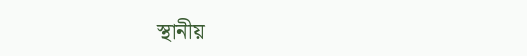স্থানীয়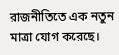রাজনীতিতে এক নতুন মাত্রা যোগ করেছে।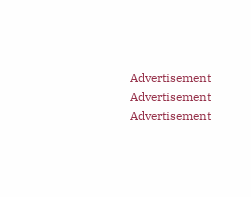Advertisement
Advertisement
Advertisement